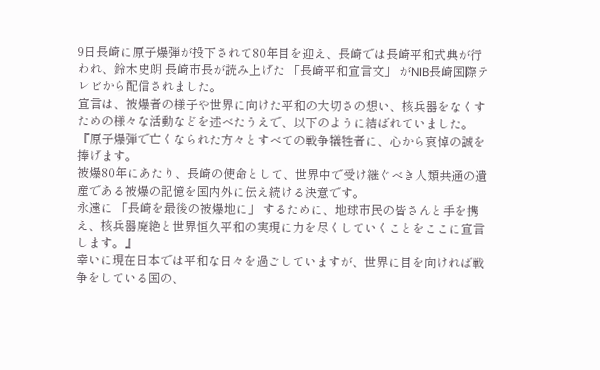9日長崎に原子爆弾が投下されて80年目を迎え、長崎では長崎平和式典が行われ、鈴木史朗 長崎市長が読み上げた 「長崎平和宣言文」 がNIB長崎国際テレビから配信されました。
宣言は、被爆者の様子や世界に向けた平和の大切さの想い、核兵器をなくすための様々な活動などを述べたうえで、以下のように結ばれていました。
『原子爆弾で亡くなられた方々とすべての戦争犠牲者に、心から哀悼の誠を捧げます。
被爆80年にあたり、長崎の使命として、世界中で受け継ぐべき人類共通の遺産である被爆の記憶を国内外に伝え続ける決意です。
永遠に 「長崎を最後の被爆地に」 するために、地球市民の皆さんと手を携え、核兵器廃絶と世界恒久平和の実現に力を尽くしていくことをここに宣言します。』
幸いに現在日本では平和な日々を過ごしていますが、世界に目を向ければ戦争をしている国の、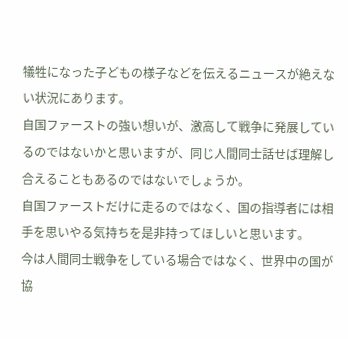犠牲になった子どもの様子などを伝えるニュースが絶えない状況にあります。
自国ファーストの強い想いが、激高して戦争に発展しているのではないかと思いますが、同じ人間同士話せば理解し合えることもあるのではないでしょうか。
自国ファーストだけに走るのではなく、国の指導者には相手を思いやる気持ちを是非持ってほしいと思います。
今は人間同士戦争をしている場合ではなく、世界中の国が協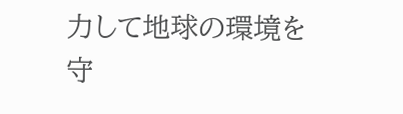力して地球の環境を守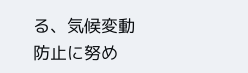る、気候変動防止に努め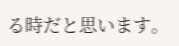る時だと思います。